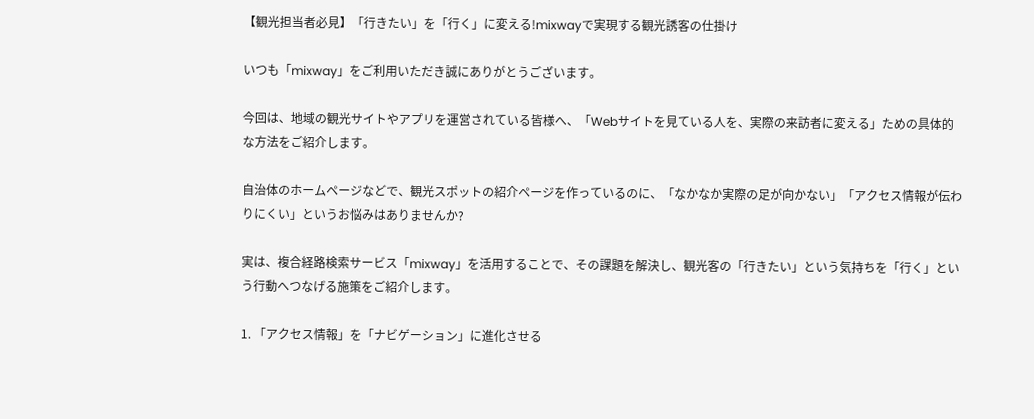【観光担当者必見】「行きたい」を「行く」に変える!mixwayで実現する観光誘客の仕掛け

いつも「mixway」をご利用いただき誠にありがとうございます。

今回は、地域の観光サイトやアプリを運営されている皆様へ、「Webサイトを見ている人を、実際の来訪者に変える」ための具体的な方法をご紹介します。

自治体のホームページなどで、観光スポットの紹介ページを作っているのに、「なかなか実際の足が向かない」「アクセス情報が伝わりにくい」というお悩みはありませんか?

実は、複合経路検索サービス「mixway」を活用することで、その課題を解決し、観光客の「行きたい」という気持ちを「行く」という行動へつなげる施策をご紹介します。

1. 「アクセス情報」を「ナビゲーション」に進化させる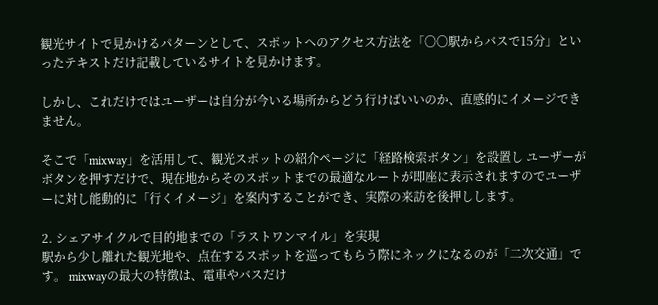観光サイトで見かけるパターンとして、スポットへのアクセス方法を「〇〇駅からバスで15分」といったテキストだけ記載しているサイトを見かけます。

しかし、これだけではユーザーは自分が今いる場所からどう行けばいいのか、直感的にイメージできません。

そこで「mixway」を活用して、観光スポットの紹介ページに「経路検索ボタン」を設置し ユーザーがボタンを押すだけで、現在地からそのスポットまでの最適なルートが即座に表示されますのでユーザーに対し能動的に「行くイメージ」を案内することができ、実際の来訪を後押しします。

2. シェアサイクルで目的地までの「ラストワンマイル」を実現
駅から少し離れた観光地や、点在するスポットを巡ってもらう際にネックになるのが「二次交通」です。 mixwayの最大の特徴は、電車やバスだけ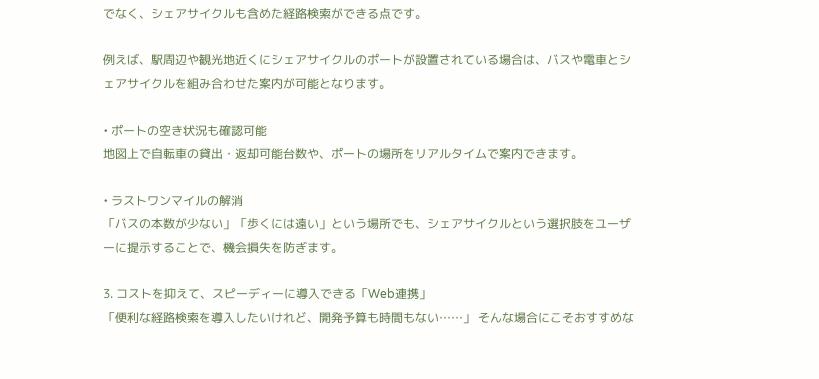でなく、シェアサイクルも含めた経路検索ができる点です。

例えば、駅周辺や観光地近くにシェアサイクルのポートが設置されている場合は、バスや電車とシェアサイクルを組み合わせた案内が可能となります。

• ポートの空き状況も確認可能
地図上で自転車の貸出・返却可能台数や、ポートの場所をリアルタイムで案内できます。

• ラストワンマイルの解消
「バスの本数が少ない」「歩くには遠い」という場所でも、シェアサイクルという選択肢をユーザーに提示することで、機会損失を防ぎます。

3. コストを抑えて、スピーディーに導入できる「Web連携」
「便利な経路検索を導入したいけれど、開発予算も時間もない……」 そんな場合にこそおすすめな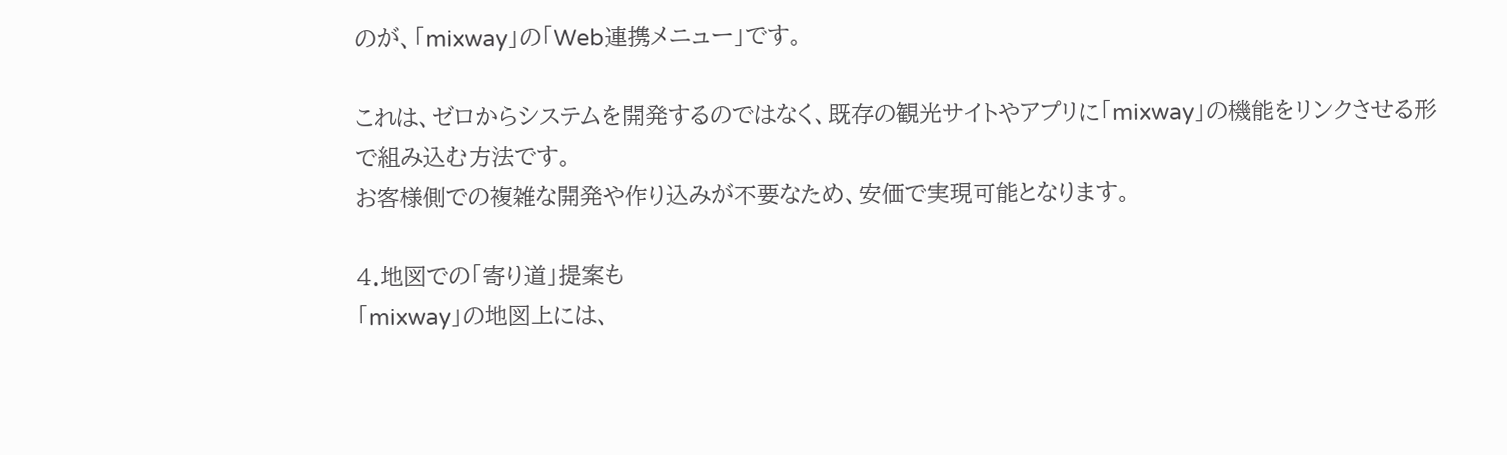のが、「mixway」の「Web連携メニュー」です。

これは、ゼロからシステムを開発するのではなく、既存の観光サイトやアプリに「mixway」の機能をリンクさせる形で組み込む方法です。
お客様側での複雑な開発や作り込みが不要なため、安価で実現可能となります。

4.地図での「寄り道」提案も
「mixway」の地図上には、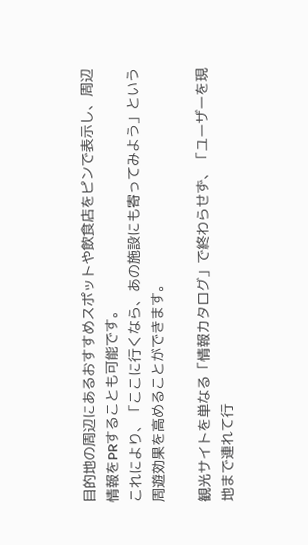目的地の周辺にあるおすすめスポットや飲食店をピンで表示し、周辺情報をPRすることも可能です。
これにより、「ここに行くなら、あの施設にも寄ってみよう」という周遊効果を高めることができます。

観光サイトを単なる「情報カタログ」で終わらせず、「ユーザーを現地まで連れて行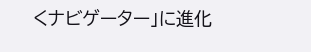くナビゲーター」に進化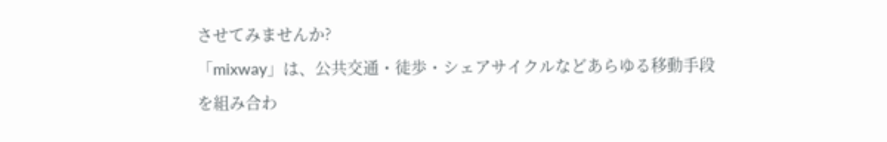させてみませんか?
「mixway」は、公共交通・徒歩・シェアサイクルなどあらゆる移動手段を組み合わ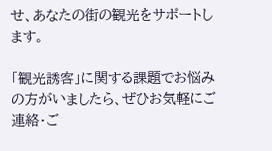せ、あなたの街の観光をサポートします。

「観光誘客」に関する課題でお悩みの方がいましたら、ぜひお気軽にご連絡・ご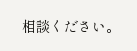相談ください。